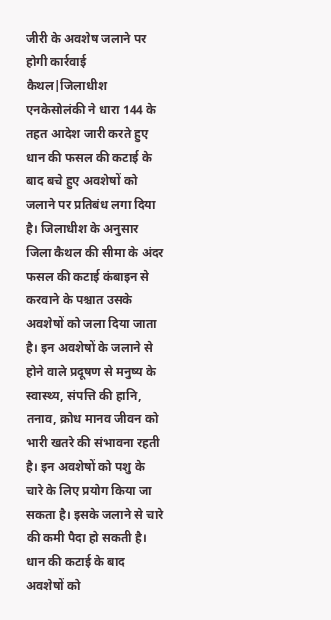जीरी के अवशेष जलाने पर होगी कार्रवाई
कैथल|जिलाधीश एनकेसोलंकी ने धारा 144 के तहत आदेश जारी करते हुए धान की फसल की कटाई के बाद बचे हुए अवशेषों को जलाने पर प्रतिबंध लगा दिया है। जिलाधीश के अनुसार जिला कैथल की सीमा के अंदर फसल की कटाई कंबाइन से करवाने के पश्चात उसके अवशेषों को जला दिया जाता है। इन अवशेषों के जलाने से होने वाले प्रदूषण से मनुष्य के स्वास्थ्य, संपत्ति की हानि, तनाव, क्रोध मानव जीवन को भारी खतरे की संभावना रहती है। इन अवशेषों को पशु के चारे के लिए प्रयोग किया जा सकता है। इसके जलाने से चारे की कमी पैदा हो सकती है। धान की कटाई के बाद अवशेषों को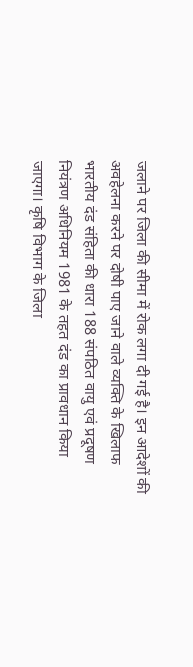जलाने पर जिला की सीमा में रोक लगा दी गई है। इन आदेशों की अवहेलना करने पर दोषी पाए जाने वाले व्यक्ति के खिलाफ भारतीय दंड संहिता की धारा 188 संपठित वायु एवं प्रदूषण नियंत्रण अधिनियम 1981 के तहत दंड का प्रावधान किया जाएगा। कृषि विभाग के जिला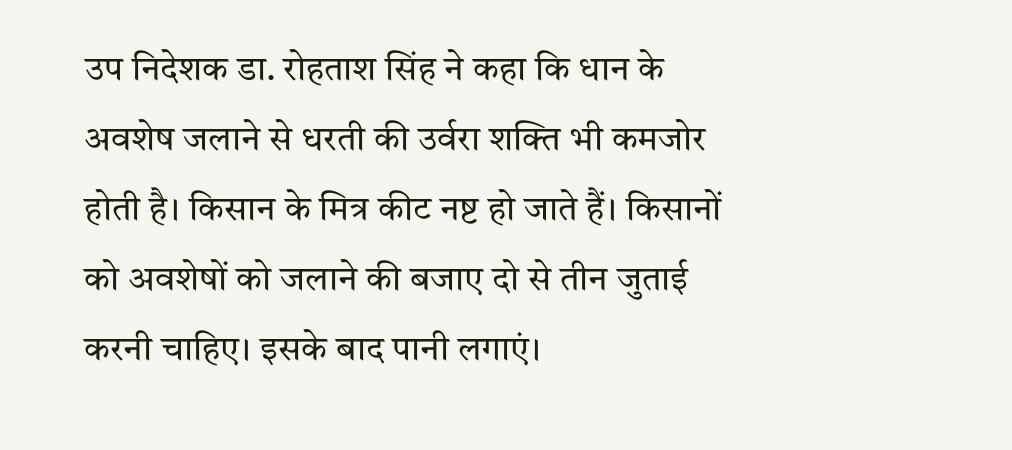उप निदेशक डा. रोहताश सिंह ने कहा कि धान के अवशेष जलाने से धरती की उर्वरा शक्ति भी कमजोर होती है। किसान के मित्र कीट नष्ट हो जाते हैं। किसानों को अवशेषों को जलाने की बजाए दो से तीन जुताई करनी चाहिए। इसके बाद पानी लगाएं।